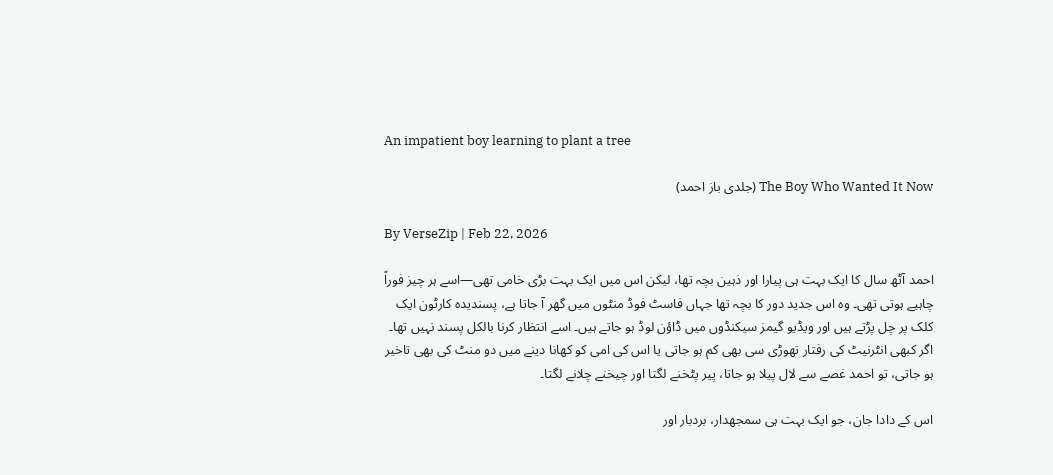An impatient boy learning to plant a tree

The Boy Who Wanted It Now (جلدی باز احمد)

By VerseZip | Feb 22, 2026

احمد آٹھ سال کا ایک بہت ہی پیارا اور ذہین بچہ تھا، لیکن اس میں ایک بہت بڑی خامی تھی—اسے ہر چیز فوراً چاہیے ہوتی تھی۔ وہ اس جدید دور کا بچہ تھا جہاں فاسٹ فوڈ منٹوں میں گھر آ جاتا ہے، پسندیدہ کارٹون ایک کلک پر چل پڑتے ہیں اور ویڈیو گیمز سیکنڈوں میں ڈاؤن لوڈ ہو جاتے ہیں۔ اسے انتظار کرنا بالکل پسند نہیں تھا۔ اگر کبھی انٹرنیٹ کی رفتار تھوڑی سی بھی کم ہو جاتی یا اس کی امی کو کھانا دینے میں دو منٹ کی بھی تاخیر ہو جاتی، تو احمد غصے سے لال پیلا ہو جاتا، پیر پٹخنے لگتا اور چیخنے چلانے لگتا۔

اس کے دادا جان، جو ایک بہت ہی سمجھدار، بردبار اور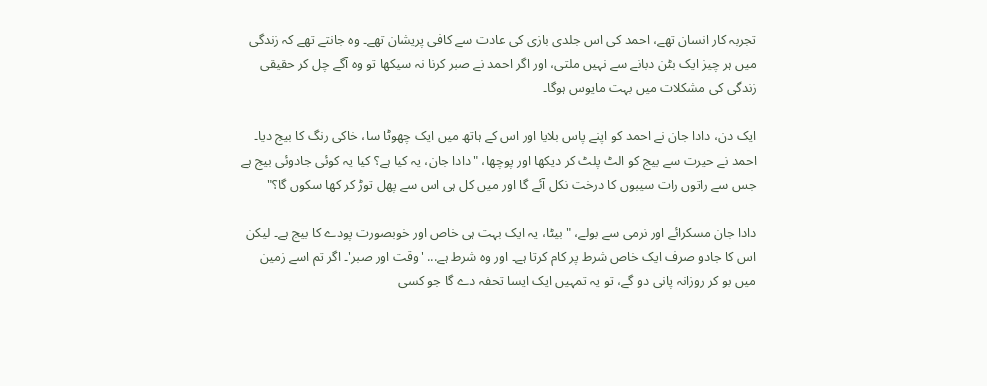تجربہ کار انسان تھے، احمد کی اس جلدی بازی کی عادت سے کافی پریشان تھے۔ وہ جانتے تھے کہ زندگی میں ہر چیز ایک بٹن دبانے سے نہیں ملتی، اور اگر احمد نے صبر کرنا نہ سیکھا تو وہ آگے چل کر حقیقی زندگی کی مشکلات میں بہت مایوس ہوگا۔

ایک دن، دادا جان نے احمد کو اپنے پاس بلایا اور اس کے ہاتھ میں ایک چھوٹا سا، خاکی رنگ کا بیج دیا۔ احمد نے حیرت سے بیج کو الٹ پلٹ کر دیکھا اور پوچھا، "دادا جان، یہ کیا ہے؟ کیا یہ کوئی جادوئی بیج ہے جس سے راتوں رات سیبوں کا درخت نکل آئے گا اور میں کل ہی اس سے پھل توڑ کر کھا سکوں گا؟"

دادا جان مسکرائے اور نرمی سے بولے، "بیٹا، یہ ایک بہت ہی خاص اور خوبصورت پودے کا بیج ہے۔ لیکن اس کا جادو صرف ایک خاص شرط پر کام کرتا ہے۔ اور وہ شرط ہے... 'وقت اور صبر'۔ اگر تم اسے زمین میں بو کر روزانہ پانی دو گے، تو یہ تمہیں ایک ایسا تحفہ دے گا جو کسی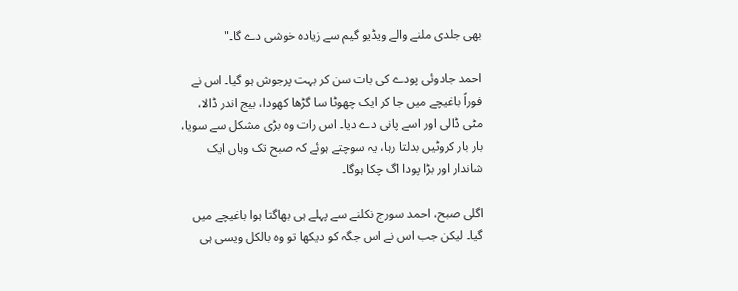بھی جلدی ملنے والے ویڈیو گیم سے زیادہ خوشی دے گا۔"

احمد جادوئی پودے کی بات سن کر بہت پرجوش ہو گیا۔ اس نے فوراً باغیچے میں جا کر ایک چھوٹا سا گڑھا کھودا، بیج اندر ڈالا، مٹی ڈالی اور اسے پانی دے دیا۔ اس رات وہ بڑی مشکل سے سویا، بار بار کروٹیں بدلتا رہا، یہ سوچتے ہوئے کہ صبح تک وہاں ایک شاندار اور بڑا پودا اگ چکا ہوگا۔

اگلی صبح، احمد سورج نکلنے سے پہلے ہی بھاگتا ہوا باغیچے میں گیا۔ لیکن جب اس نے اس جگہ کو دیکھا تو وہ بالکل ویسی ہی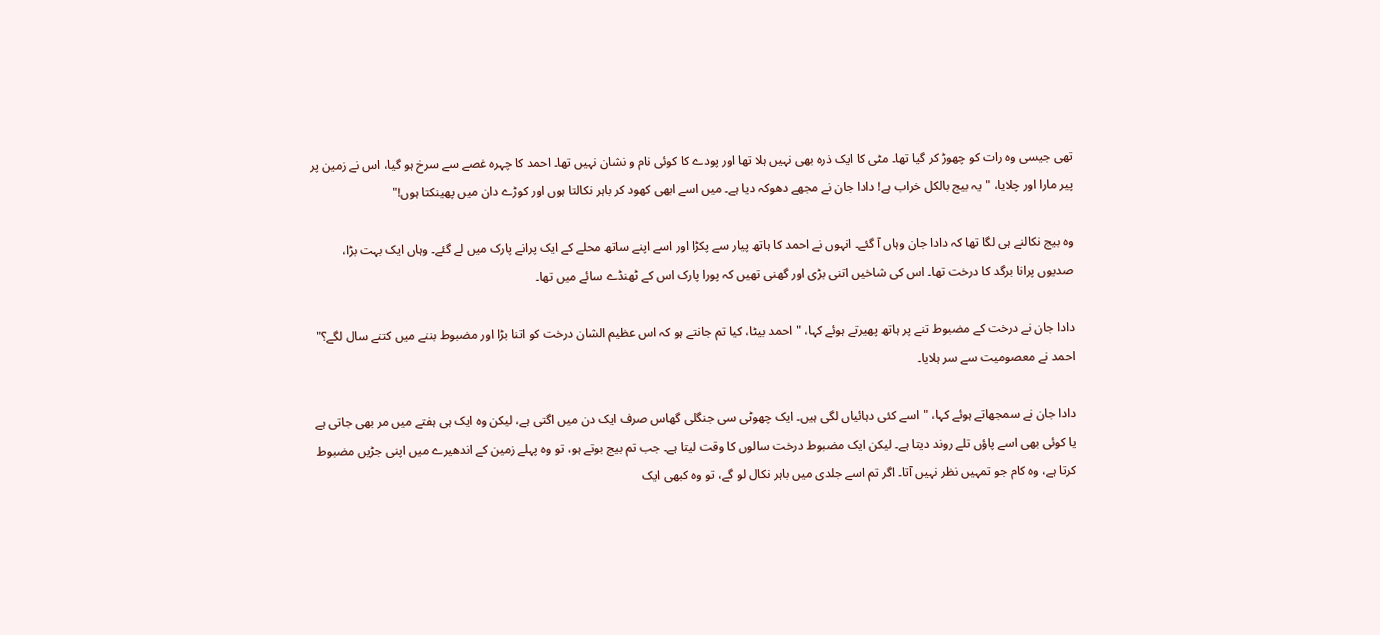تھی جیسی وہ رات کو چھوڑ کر گیا تھا۔ مٹی کا ایک ذرہ بھی نہیں ہلا تھا اور پودے کا کوئی نام و نشان نہیں تھا۔ احمد کا چہرہ غصے سے سرخ ہو گیا، اس نے زمین پر پیر مارا اور چلایا، "یہ بیج بالکل خراب ہے! دادا جان نے مجھے دھوکہ دیا ہے۔ میں اسے ابھی کھود کر باہر نکالتا ہوں اور کوڑے دان میں پھینکتا ہوں!"

وہ بیج نکالنے ہی لگا تھا کہ دادا جان وہاں آ گئے۔ انہوں نے احمد کا ہاتھ پیار سے پکڑا اور اسے اپنے ساتھ محلے کے ایک پرانے پارک میں لے گئے۔ وہاں ایک بہت بڑا، صدیوں پرانا برگد کا درخت تھا۔ اس کی شاخیں اتنی بڑی اور گھنی تھیں کہ پورا پارک اس کے ٹھنڈے سائے میں تھا۔

دادا جان نے درخت کے مضبوط تنے پر ہاتھ پھیرتے ہوئے کہا، "احمد بیٹا، کیا تم جانتے ہو کہ اس عظیم الشان درخت کو اتنا بڑا اور مضبوط بننے میں کتنے سال لگے؟" احمد نے معصومیت سے سر ہلایا۔

دادا جان نے سمجھاتے ہوئے کہا، "اسے کئی دہائیاں لگی ہیں۔ ایک چھوٹی سی جنگلی گھاس صرف ایک دن میں اگتی ہے، لیکن وہ ایک ہی ہفتے میں مر بھی جاتی ہے یا کوئی بھی اسے پاؤں تلے روند دیتا ہے۔ لیکن ایک مضبوط درخت سالوں کا وقت لیتا ہے۔ جب تم بیج بوتے ہو، تو وہ پہلے زمین کے اندھیرے میں اپنی جڑیں مضبوط کرتا ہے، وہ کام جو تمہیں نظر نہیں آتا۔ اگر تم اسے جلدی میں باہر نکال لو گے، تو وہ کبھی ایک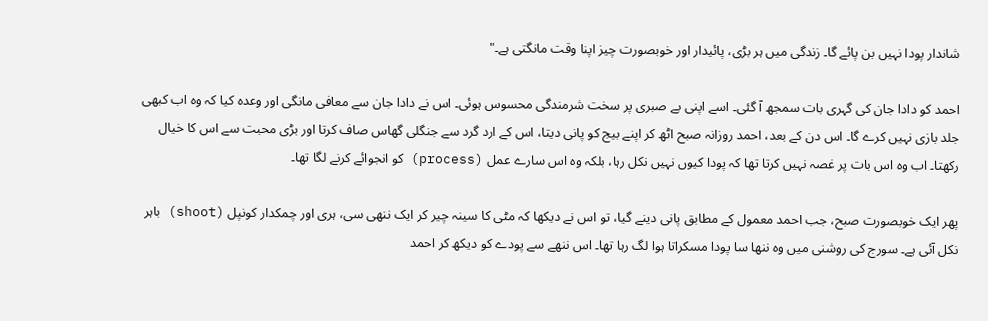شاندار پودا نہیں بن پائے گا۔ زندگی میں ہر بڑی، پائیدار اور خوبصورت چیز اپنا وقت مانگتی ہے۔"

احمد کو دادا جان کی گہری بات سمجھ آ گئی۔ اسے اپنی بے صبری پر سخت شرمندگی محسوس ہوئی۔ اس نے دادا جان سے معافی مانگی اور وعدہ کیا کہ وہ اب کبھی جلد بازی نہیں کرے گا۔ اس دن کے بعد، احمد روزانہ صبح اٹھ کر اپنے بیج کو پانی دیتا، اس کے ارد گرد سے جنگلی گھاس صاف کرتا اور بڑی محبت سے اس کا خیال رکھتا۔ اب وہ اس بات پر غصہ نہیں کرتا تھا کہ پودا کیوں نہیں نکل رہا، بلکہ وہ اس سارے عمل (process) کو انجوائے کرنے لگا تھا۔

پھر ایک خوبصورت صبح، جب احمد معمول کے مطابق پانی دینے گیا، تو اس نے دیکھا کہ مٹی کا سینہ چیر کر ایک ننھی سی، ہری اور چمکدار کونپل (shoot) باہر نکل آئی ہے۔ سورج کی روشنی میں وہ ننھا سا پودا مسکراتا ہوا لگ رہا تھا۔ اس ننھے سے پودے کو دیکھ کر احمد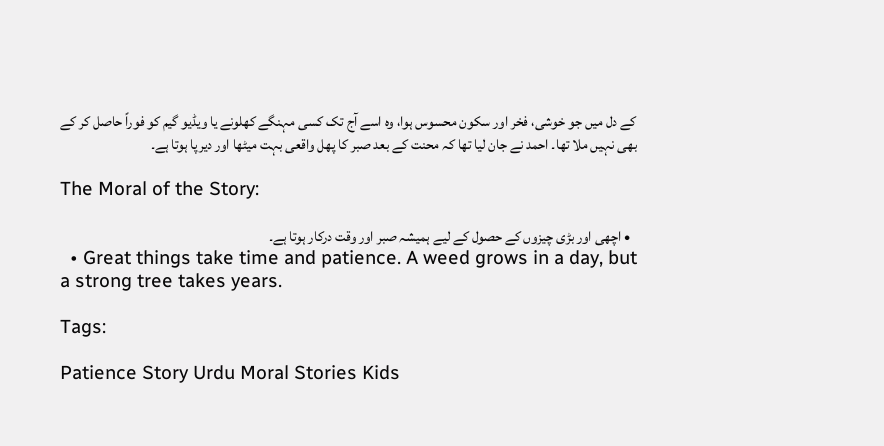کے دل میں جو خوشی، فخر اور سکون محسوس ہوا، وہ اسے آج تک کسی مہنگے کھلونے یا ویڈیو گیم کو فوراً حاصل کر کے بھی نہیں ملا تھا۔ احمد نے جان لیا تھا کہ محنت کے بعد صبر کا پھل واقعی بہت میٹھا اور دیرپا ہوتا ہے۔

The Moral of the Story:

  • اچھی اور بڑی چیزوں کے حصول کے لیے ہمیشہ صبر اور وقت درکار ہوتا ہے۔
  • Great things take time and patience. A weed grows in a day, but a strong tree takes years.

Tags:

Patience Story Urdu Moral Stories Kids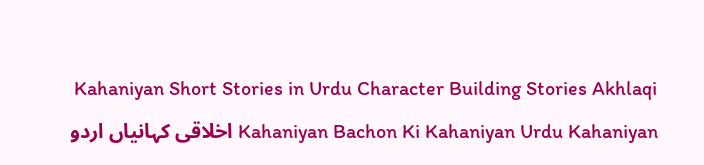Kahaniyan Short Stories in Urdu Character Building Stories Akhlaqi Kahaniyan Bachon Ki Kahaniyan Urdu Kahaniyan اخلاقی کہانیاں اردو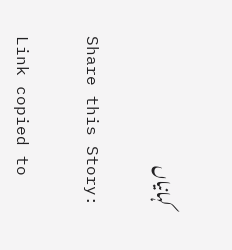کہانیاں

Share this Story:

Link copied to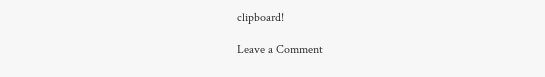clipboard!

Leave a Comment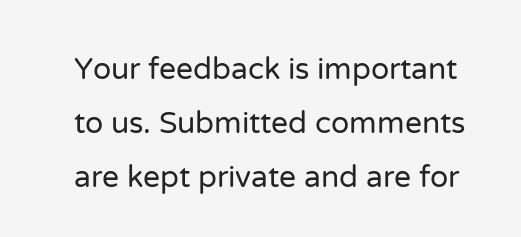Your feedback is important to us. Submitted comments are kept private and are for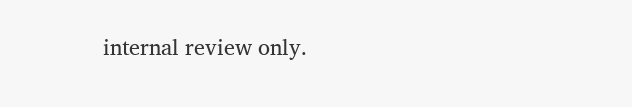internal review only.